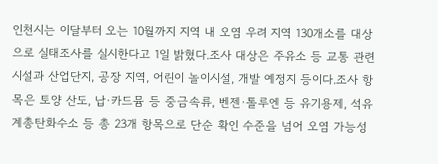인천시는 이달부터 오는 10월까지 지역 내 오염 우려 지역 130개소를 대상으로 실태조사를 실시한다고 1일 밝혔다.조사 대상은 주유소 등 교통 관련 시설과 산업단지, 공장 지역, 어린이 놀이시설, 개발 예정지 등이다.조사 항목은 토양 산도, 납·카드뮴 등 중금속류, 벤젠·톨루엔 등 유기용제, 석유계총탄화수소 등 총 23개 항목으로 단순 확인 수준을 넘어 오염 가능성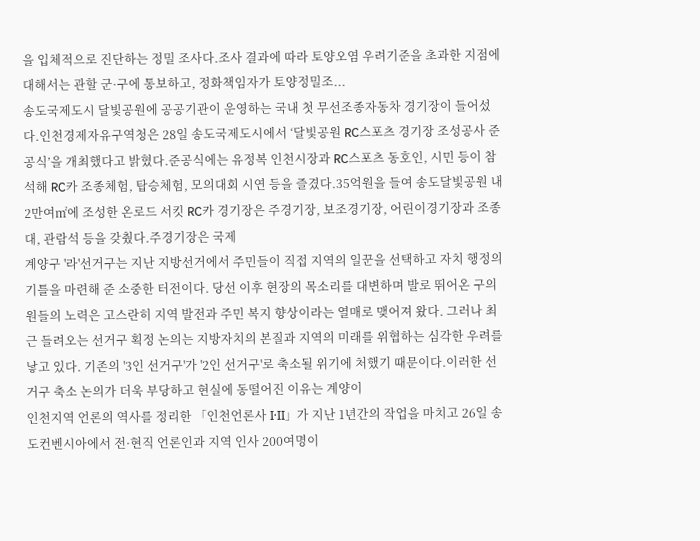을 입체적으로 진단하는 정밀 조사다.조사 결과에 따라 토양오염 우려기준을 초과한 지점에 대해서는 관할 군·구에 통보하고, 정화책임자가 토양정밀조...
송도국제도시 달빛공원에 공공기관이 운영하는 국내 첫 무선조종자동차 경기장이 들어섰다.인천경제자유구역청은 28일 송도국제도시에서 ‘달빛공원 RC스포츠 경기장 조성공사 준공식’을 개최했다고 밝혔다.준공식에는 유정복 인천시장과 RC스포츠 동호인, 시민 등이 참석해 RC카 조종체험, 탑승체험, 모의대회 시연 등을 즐겼다.35억원을 들여 송도달빛공원 내 2만여㎡에 조성한 온로드 서킷 RC카 경기장은 주경기장, 보조경기장, 어린이경기장과 조종대, 관람석 등을 갖췄다.주경기장은 국제
계양구 '라'선거구는 지난 지방선거에서 주민들이 직접 지역의 일꾼을 선택하고 자치 행정의 기틀을 마련해 준 소중한 터전이다. 당선 이후 현장의 목소리를 대변하며 발로 뛰어온 구의원들의 노력은 고스란히 지역 발전과 주민 복지 향상이라는 열매로 맺어져 왔다. 그러나 최근 들려오는 선거구 획정 논의는 지방자치의 본질과 지역의 미래를 위협하는 심각한 우려를 낳고 있다. 기존의 '3인 선거구'가 '2인 선거구'로 축소될 위기에 처했기 때문이다.이러한 선거구 축소 논의가 더욱 부당하고 현실에 동떨어진 이유는 계양이
인천지역 언론의 역사를 정리한 「인천언론사 I·II」가 지난 1년간의 작업을 마치고 26일 송도컨벤시아에서 전·현직 언론인과 지역 인사 200여명이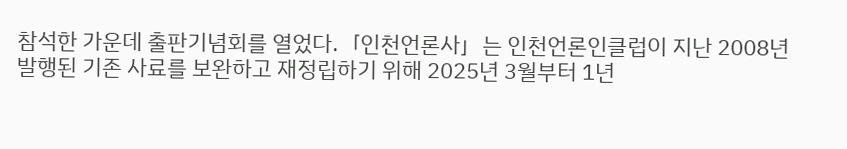참석한 가운데 출판기념회를 열었다.「인천언론사」는 인천언론인클럽이 지난 2008년 발행된 기존 사료를 보완하고 재정립하기 위해 2025년 3월부터 1년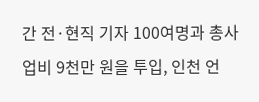간 전·현직 기자 100여명과 총사업비 9천만 원을 투입, 인천 언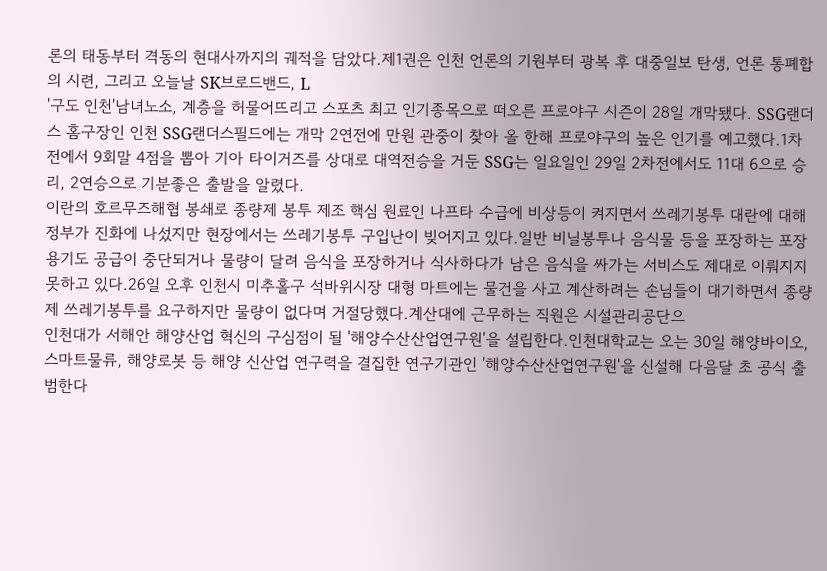론의 태동부터 격동의 현대사까지의 궤적을 담았다.제1권은 인천 언론의 기원부터 광복 후 대중일보 탄생, 언론 통폐합의 시련, 그리고 오늘날 SK브로드밴드, L
'구도 인천'남녀노소, 계층을 허물어뜨리고 스포츠 최고 인기종목으로 떠오른 프로야구 시즌이 28일 개막됐다. SSG랜더스 홈구장인 인천 SSG랜더스필드에는 개막 2연전에 만원 관중이 찾아 올 한해 프로야구의 높은 인기를 예고했다.1차전에서 9회말 4점을 뽑아 기아 타이거즈를 상대로 대역전승을 거둔 SSG는 일요일인 29일 2차전에서도 11대 6으로 승리, 2연승으로 기분좋은 출발을 알렸다.
이란의 호르무즈해협 봉쇄로 종량제 봉투 제조 핵심 원료인 나프타 수급에 비상등이 켜지면서 쓰레기봉투 대란에 대해 정부가 진화에 나섰지만 현장에서는 쓰레기봉투 구입난이 빚어지고 있다.일반 비닐봉투나 음식물 등을 포장하는 포장 용기도 공급이 중단되거나 물량이 달려 음식을 포장하거나 식사하다가 남은 음식을 싸가는 서비스도 제대로 이뤄지지 못하고 있다.26일 오후 인천시 미추홀구 석바위시장 대형 마트에는 물건을 사고 계산하려는 손님들이 대기하면서 종량제 쓰레기봉투를 요구하지만 물량이 없다며 거절당했다.계산대에 근무하는 직원은 시설관리공단으
인천대가 서해안 해양산업 혁신의 구심점이 될 '해양수산산업연구원'을 설립한다.인천대학교는 오는 30일 해양바이오, 스마트물류, 해양로봇 등 해양 신산업 연구력을 결집한 연구기관인 '해양수산산업연구원'을 신설해 다음달 초 공식 출범한다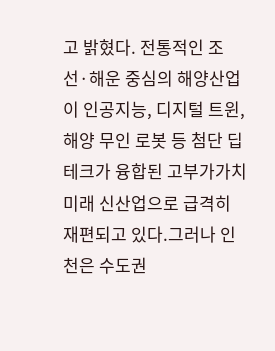고 밝혔다. 전통적인 조선·해운 중심의 해양산업이 인공지능, 디지털 트윈, 해양 무인 로봇 등 첨단 딥테크가 융합된 고부가가치 미래 신산업으로 급격히 재편되고 있다.그러나 인천은 수도권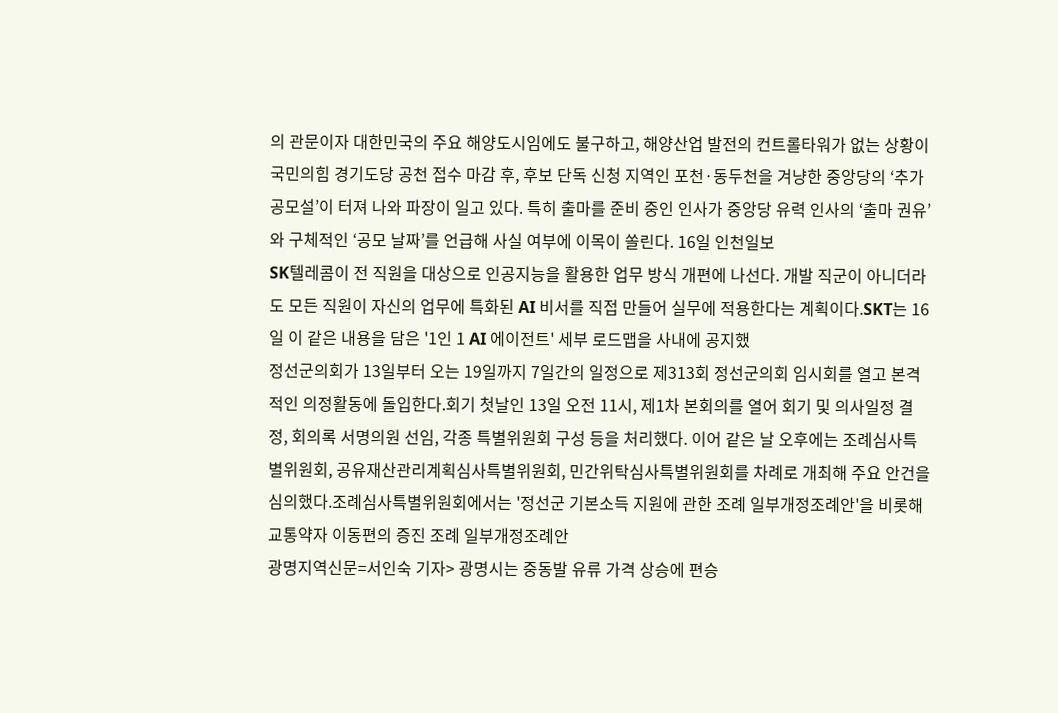의 관문이자 대한민국의 주요 해양도시임에도 불구하고, 해양산업 발전의 컨트롤타워가 없는 상황이
국민의힘 경기도당 공천 접수 마감 후, 후보 단독 신청 지역인 포천·동두천을 겨냥한 중앙당의 ‘추가 공모설’이 터져 나와 파장이 일고 있다. 특히 출마를 준비 중인 인사가 중앙당 유력 인사의 ‘출마 권유’와 구체적인 ‘공모 날짜’를 언급해 사실 여부에 이목이 쏠린다. 16일 인천일보
SK텔레콤이 전 직원을 대상으로 인공지능을 활용한 업무 방식 개편에 나선다. 개발 직군이 아니더라도 모든 직원이 자신의 업무에 특화된 AI 비서를 직접 만들어 실무에 적용한다는 계획이다.SKT는 16일 이 같은 내용을 담은 '1인 1 AI 에이전트' 세부 로드맵을 사내에 공지했
정선군의회가 13일부터 오는 19일까지 7일간의 일정으로 제313회 정선군의회 임시회를 열고 본격적인 의정활동에 돌입한다.회기 첫날인 13일 오전 11시, 제1차 본회의를 열어 회기 및 의사일정 결정, 회의록 서명의원 선임, 각종 특별위원회 구성 등을 처리했다. 이어 같은 날 오후에는 조례심사특별위원회, 공유재산관리계획심사특별위원회, 민간위탁심사특별위원회를 차례로 개최해 주요 안건을 심의했다.조례심사특별위원회에서는 '정선군 기본소득 지원에 관한 조례 일부개정조례안'을 비롯해 교통약자 이동편의 증진 조례 일부개정조례안
광명지역신문=서인숙 기자> 광명시는 중동발 유류 가격 상승에 편승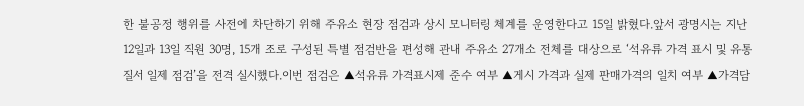한 불공정 행위를 사전에 차단하기 위해 주유소 현장 점검과 상시 모니터링 체계를 운영한다고 15일 밝혔다.앞서 광명시는 지난 12일과 13일 직원 30명, 15개 조로 구성된 특별 점검반을 편성해 관내 주유소 27개소 전체를 대상으로 ‘석유류 가격 표시 및 유통 질서 일제 점검’을 전격 실시했다.이번 점검은 ▲석유류 가격표시제 준수 여부 ▲게시 가격과 실제 판매가격의 일치 여부 ▲가격담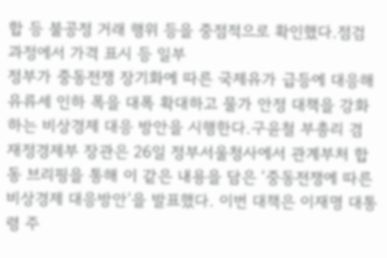합 등 불공정 거래 행위 등을 중점적으로 확인했다.점검 과정에서 가격 표시 등 일부
정부가 중동전쟁 장기화에 따른 국제유가 급등에 대응해 유류세 인하 폭을 대폭 확대하고 물가 안정 대책을 강화하는 비상경제 대응 방안을 시행한다.구윤철 부총리 겸 재정경제부 장관은 26일 정부서울청사에서 관계부처 합동 브리핑을 통해 이 같은 내용을 담은 ‘중동전쟁에 따른 비상경제 대응방안’을 발표했다. 이번 대책은 이재명 대통령 주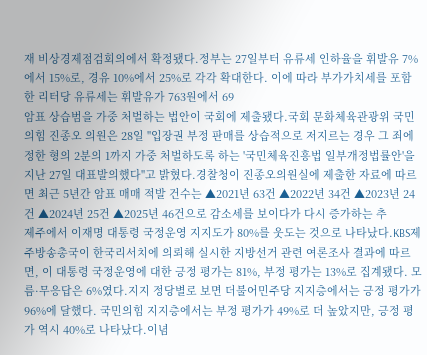재 비상경제점검회의에서 확정됐다.정부는 27일부터 유류세 인하율을 휘발유 7%에서 15%로, 경유 10%에서 25%로 각각 확대한다. 이에 따라 부가가치세를 포함한 리터당 유류세는 휘발유가 763원에서 69
암표 상습범을 가중 처벌하는 법안이 국회에 제출됐다.국회 문화체육관광위 국민의힘 진종오 의원은 28일 "입장권 부정 판매를 상습적으로 저지르는 경우 그 죄에 정한 형의 2분의 1까지 가중 처벌하도록 하는 '국민체육진흥법 일부개정법률안'을 지난 27일 대표발의했다"고 밝혔다.경찰청이 진종오의원실에 제출한 자료에 따르면 최근 5년간 암표 매매 적발 건수는 ▲2021년 63건 ▲2022년 34건 ▲2023년 24건 ▲2024년 25건 ▲2025년 46건으로 감소세를 보이다가 다시 증가하는 추
제주에서 이재명 대통령 국정운영 지지도가 80%를 웃도는 것으로 나타났다.KBS제주방송총국이 한국리서치에 의뢰해 실시한 지방선거 관련 여론조사 결과에 따르면, 이 대통령 국정운영에 대한 긍정 평가는 81%, 부정 평가는 13%로 집계됐다. 모름·무응답은 6%였다.지지 정당별로 보면 더불어민주당 지지층에서는 긍정 평가가 96%에 달했다. 국민의힘 지지층에서는 부정 평가가 49%로 더 높았지만, 긍정 평가 역시 40%로 나타났다.이념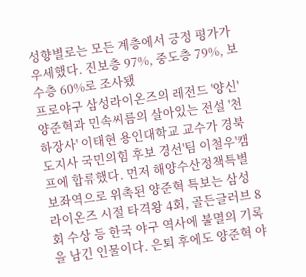성향별로는 모든 계층에서 긍정 평가가 우세했다. 진보층 97%, 중도층 79%, 보수층 60%로 조사됐
프로야구 삼성라이온즈의 레전드 '양신' 양준혁과 민속씨름의 살아있는 전설 '천하장사' 이태현 용인대학교 교수가 경북도지사 국민의힘 후보 경선'팀 이철우'캠프에 합류했다. 먼저 해양수산정책특별보좌역으로 위촉된 양준혁 특보는 삼성라이온즈 시절 타격왕 4회, 골든글러브 8회 수상 등 한국 야구 역사에 불멸의 기록을 남긴 인물이다. 은퇴 후에도 양준혁 야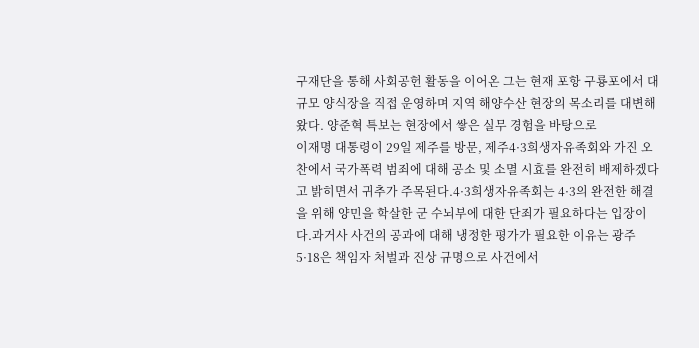구재단을 통해 사회공헌 활동을 이어온 그는 현재 포항 구룡포에서 대규모 양식장을 직접 운영하며 지역 해양수산 현장의 목소리를 대변해 왔다. 양준혁 특보는 현장에서 쌓은 실무 경험을 바탕으로
이재명 대통령이 29일 제주를 방문, 제주4·3희생자유족회와 가진 오찬에서 국가폭력 범죄에 대해 공소 및 소멸 시효를 완전히 배제하겠다고 밝히면서 귀추가 주목된다.4·3희생자유족회는 4·3의 완전한 해결을 위해 양민을 학살한 군 수뇌부에 대한 단죄가 필요하다는 입장이다.과거사 사건의 공과에 대해 냉정한 평가가 필요한 이유는 광주 5·18은 책임자 처벌과 진상 규명으로 사건에서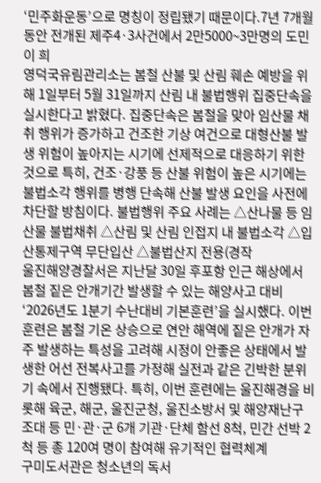‘민주화운동’으로 명칭이 정립됐기 때문이다.7년 7개월 동안 전개된 제주4·3사건에서 2만5000~3만명의 도민이 희
영덕국유림관리소는 봄철 산불 및 산림 훼손 예방을 위해 1일부터 5월 31일까지 산림 내 불법행위 집중단속을 실시한다고 밝혔다. 집중단속은 봄철을 맞아 임산물 채취 행위가 증가하고 건조한 기상 여건으로 대형산불 발생 위험이 높아지는 시기에 선제적으로 대응하기 위한 것으로 특히, 건조·강풍 등 산불 위험이 높은 시기에는 불법소각 행위를 병행 단속해 산불 발생 요인을 사전에 차단할 방침이다. 불법행위 주요 사례는 △산나물 등 임산물 불법채취 △산림 및 산림 인접지 내 불법소각 △입산통제구역 무단입산 △불법산지 전용(경작
울진해양경찰서은 지난달 30일 후포항 인근 해상에서 봄철 짙은 안개기간 발생할 수 있는 해양사고 대비 ‘2026년도 1분기 수난대비 기본훈련’을 실시했다. 이번 훈련은 봄철 기온 상승으로 연안 해역에 짙은 안개가 자주 발생하는 특성을 고려해 시정이 안좋은 상태에서 발생한 어선 전복사고를 가정해 실전과 같은 긴박한 분위기 속에서 진행됐다. 특히, 이번 훈련에는 울진해경을 비롯해 육군, 해군, 울진군청, 울진소방서 및 해양재난구조대 등 민·관·군 6개 기관·단체 함선 8척, 민간 선박 2척 등 총 120여 명이 참여해 유기적인 협력체계
구미도서관은 청소년의 독서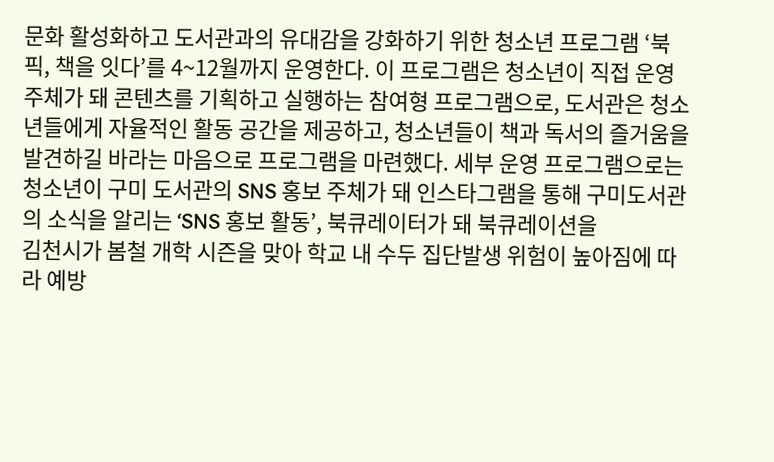문화 활성화하고 도서관과의 유대감을 강화하기 위한 청소년 프로그램 ‘북 픽, 책을 잇다’를 4~12월까지 운영한다. 이 프로그램은 청소년이 직접 운영 주체가 돼 콘텐츠를 기획하고 실행하는 참여형 프로그램으로, 도서관은 청소년들에게 자율적인 활동 공간을 제공하고, 청소년들이 책과 독서의 즐거움을 발견하길 바라는 마음으로 프로그램을 마련했다. 세부 운영 프로그램으로는 청소년이 구미 도서관의 SNS 홍보 주체가 돼 인스타그램을 통해 구미도서관의 소식을 알리는 ‘SNS 홍보 활동’, 북큐레이터가 돼 북큐레이션을
김천시가 봄철 개학 시즌을 맞아 학교 내 수두 집단발생 위험이 높아짐에 따라 예방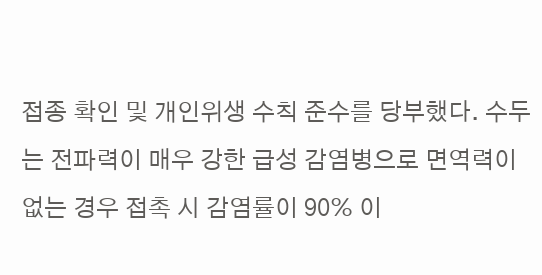접종 확인 및 개인위생 수칙 준수를 당부했다. 수두는 전파력이 매우 강한 급성 감염병으로 면역력이 없는 경우 접촉 시 감염률이 90% 이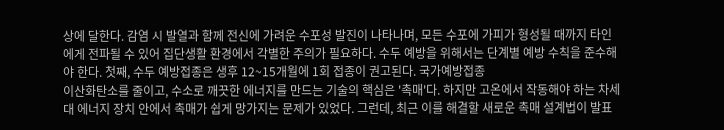상에 달한다. 감염 시 발열과 함께 전신에 가려운 수포성 발진이 나타나며, 모든 수포에 가피가 형성될 때까지 타인에게 전파될 수 있어 집단생활 환경에서 각별한 주의가 필요하다. 수두 예방을 위해서는 단계별 예방 수칙을 준수해야 한다. 첫째, 수두 예방접종은 생후 12~15개월에 1회 접종이 권고된다. 국가예방접종
이산화탄소를 줄이고, 수소로 깨끗한 에너지를 만드는 기술의 핵심은 '촉매'다. 하지만 고온에서 작동해야 하는 차세대 에너지 장치 안에서 촉매가 쉽게 망가지는 문제가 있었다. 그런데, 최근 이를 해결할 새로운 촉매 설계법이 발표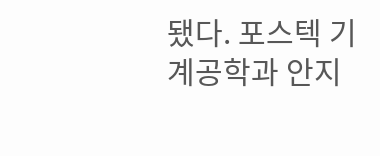됐다. 포스텍 기계공학과 안지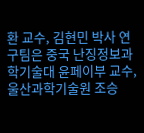환 교수, 김현민 박사 연구팀은 중국 난징정보과학기술대 윤페이부 교수, 울산과학기술원 조승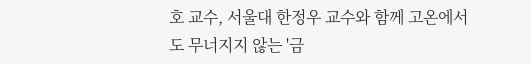호 교수, 서울대 한정우 교수와 함께 고온에서도 무너지지 않는 '금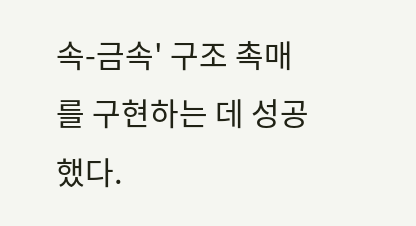속-금속' 구조 촉매를 구현하는 데 성공했다.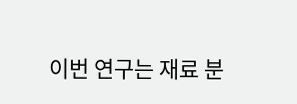이번 연구는 재료 분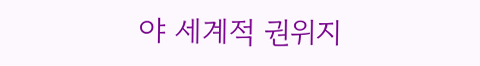야 세계적 권위지